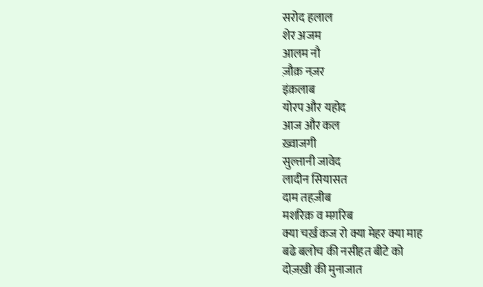सरोद हलाल
शेर अजम
आलम नौ
ज़ौक़ नज़र
इंक़लाब
योरप और यहोद
आज और कल
ख़्वाजगी
सुल्तानी जावेद
लादीन सियासत
दाम तहज़ीब
मशरिक़ व मग़रिब
क्या चर्ख़ कज रो क्या मेहर क्या माह
बढे बलोच की नसीहत बीटे को
दोज़ख़ी की मुनाजात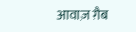आवाज़ ग़ैब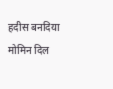हदीस बनदिया मोमिन दिल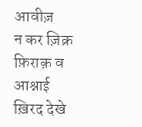आवीज़
न कर ज़िक्र फ़िराक़ व आश्नाई
ख़िरद देखे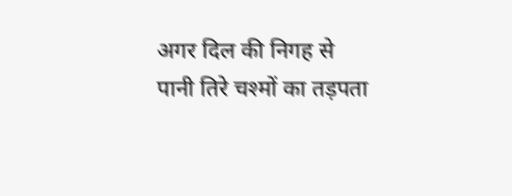अगर दिल की निगह से
पानी तिरे चश्मों का तड़पता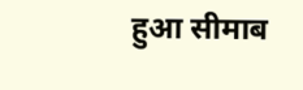हुआ सीमाब